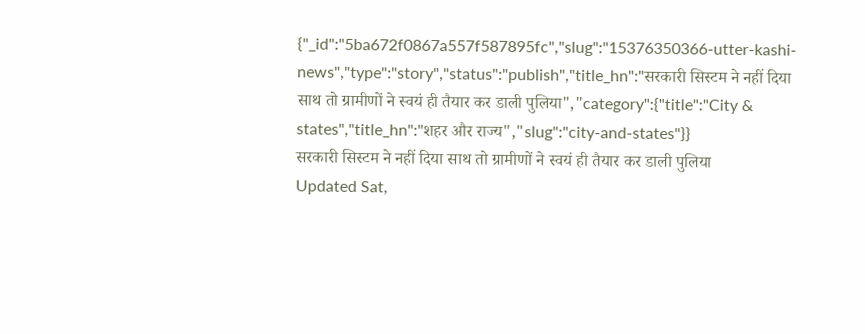{"_id":"5ba672f0867a557f587895fc","slug":"15376350366-utter-kashi-news","type":"story","status":"publish","title_hn":"सरकारी सिस्टम ने नहीं दिया साथ तो ग्रामीणों ने स्वयं ही तैयार कर डाली पुलिया","category":{"title":"City & states","title_hn":"शहर और राज्य","slug":"city-and-states"}}
सरकारी सिस्टम ने नहीं दिया साथ तो ग्रामीणों ने स्वयं ही तैयार कर डाली पुलिया
Updated Sat,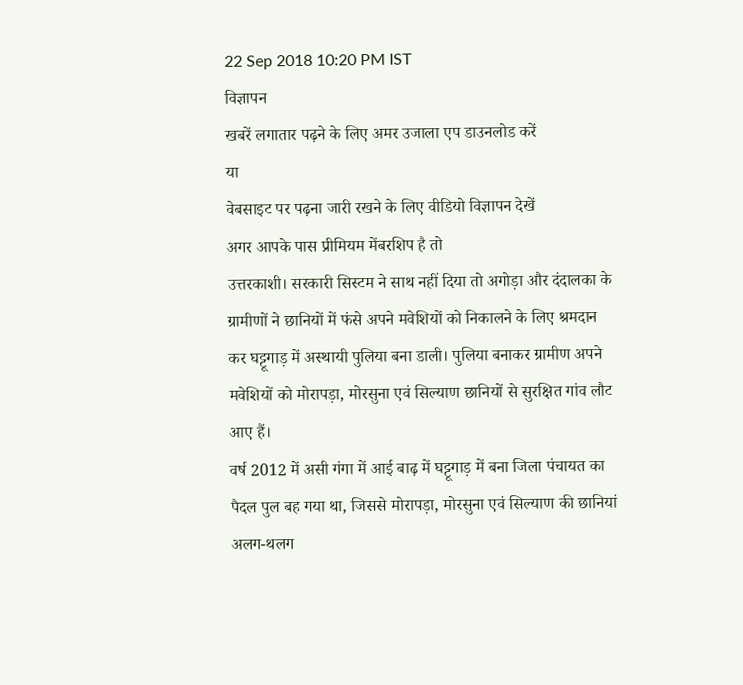22 Sep 2018 10:20 PM IST
विज्ञापन
खबरें लगातार पढ़ने के लिए अमर उजाला एप डाउनलोड करें
या
वेबसाइट पर पढ़ना जारी रखने के लिए वीडियो विज्ञापन देखें
अगर आपके पास प्रीमियम मेंबरशिप है तो
उत्तरकाशी। सरकारी सिस्टम ने साथ नहीं दिया तो अगोड़ा और दंदालका के ग्रामीणों ने छानियों में फंसे अपने मवेशियों को निकालने के लिए श्रमदान कर घट्टूगाड़ में अस्थायी पुलिया बना डाली। पुलिया बनाकर ग्रामीण अपने मवेशियों को मोरापड़ा, मोरसुना एवं सिल्याण छानियों से सुरक्षित गांव लौट आए हैं।
वर्ष 2012 में असी गंगा में आई बाढ़ में घट्टूगाड़ में बना जिला पंचायत का पैदल पुल बह गया था, जिससे मोरापड़ा, मोरसुना एवं सिल्याण की छानियां अलग-थलग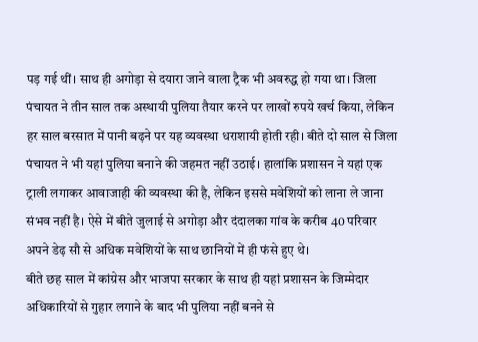पड़ गई थीं। साथ ही अगोड़ा से दयारा जाने वाला ट्रैक भी अवरुद्ध हो गया था। जिला पंचायत ने तीन साल तक अस्थायी पुलिया तैयार करने पर लाखों रुपये खर्च किया, लेकिन हर साल बरसात में पानी बढ़ने पर यह व्यवस्था धराशायी होती रही। बीते दो साल से जिला पंचायत ने भी यहां पुलिया बनाने की जहमत नहीं उठाई। हालांकि प्रशासन ने यहां एक ट्राली लगाकर आवाजाही की व्यवस्था की है, लेकिन इससे मवेशियों को लाना ले जाना संभव नहीं है। ऐसे में बीते जुलाई से अगोड़ा और दंदालका गांव के करीब 40 परिवार अपने डेढ़ सौ से अधिक मवेशियों के साथ छानियों में ही फंसे हुए थे।
बीते छह साल में कांग्रेस और भाजपा सरकार के साथ ही यहां प्रशासन के जिम्मेदार अधिकारियों से गुहार लगाने के बाद भी पुलिया नहीं बनने से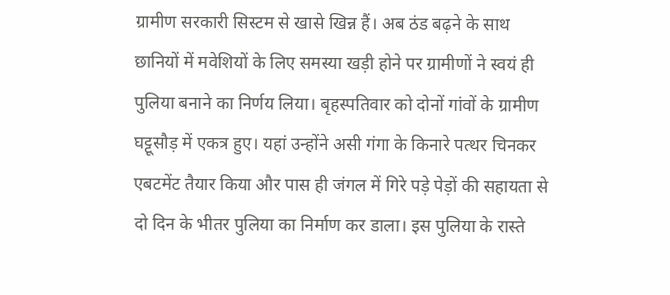ग्रामीण सरकारी सिस्टम से खासे खिन्न हैं। अब ठंड बढ़ने के साथ छानियों में मवेशियों के लिए समस्या खड़ी होने पर ग्रामीणों ने स्वयं ही पुलिया बनाने का निर्णय लिया। बृहस्पतिवार को दोनों गांवों के ग्रामीण घट्टूसौड़ में एकत्र हुए। यहां उन्होंने असी गंगा के किनारे पत्थर चिनकर एबटमेंट तैयार किया और पास ही जंगल में गिरे पड़े पेड़ों की सहायता से दो दिन के भीतर पुलिया का निर्माण कर डाला। इस पुलिया के रास्ते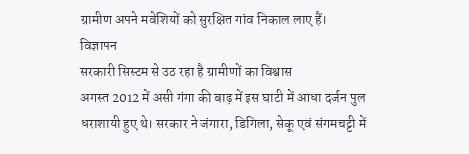ग्रामीण अपने मवेशियों को सुरक्षित गांव निकाल लाए हैं।
विज्ञापन
सरकारी सिस्टम से उठ रहा है ग्रामीणों का विश्वास
अगस्त 2012 में असी गंगा की बाढ़ में इस घाटी में आधा दर्जन पुल धराशायी हुए थे। सरकार ने जंगारा, डिगिला, सेकू एवं संगमचट्टी में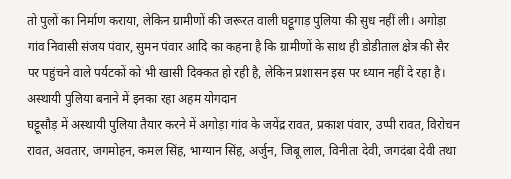तो पुलों का निर्माण कराया, लेकिन ग्रामीणों की जरूरत वाली घट्टूगाड़ पुलिया की सुध नहीं ली। अगोड़ा गांव निवासी संजय पंवार, सुमन पंवार आदि का कहना है कि ग्रामीणों के साथ ही डोडीताल क्षेत्र की सैर पर पहुंचने वाले पर्यटकों को भी खासी दिक्कत हो रही है, लेकिन प्रशासन इस पर ध्यान नहीं दे रहा है।
अस्थायी पुलिया बनाने में इनका रहा अहम योगदान
घट्टूसौड़ में अस्थायी पुलिया तैयार करने में अगोड़ा गांव के जयेंद्र रावत, प्रकाश पंवार, उप्पी रावत, विरोचन रावत, अवतार, जगमोहन, कमल सिंह, भाग्यान सिंह, अर्जुन, जिबू लाल, विनीता देवी, जगदंबा देवी तथा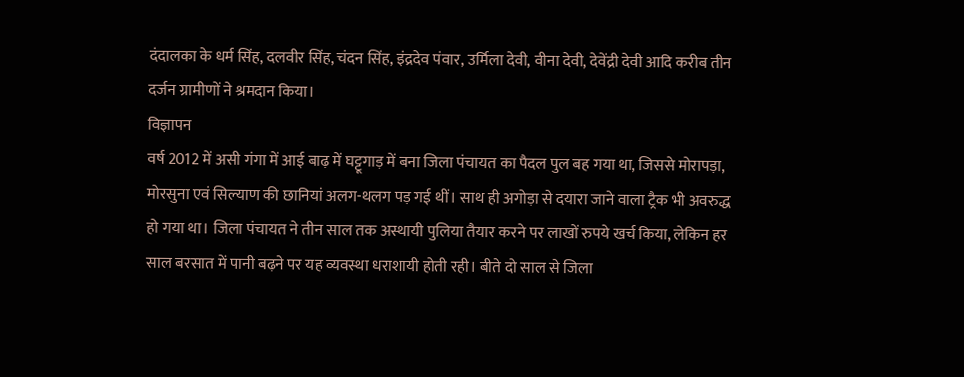दंदालका के धर्म सिंह, दलवीर सिंह, चंदन सिंह, इंद्रदेव पंवार, उर्मिला देवी, वीना देवी, देवेंद्री देवी आदि करीब तीन दर्जन ग्रामीणों ने श्रमदान किया।
विज्ञापन
वर्ष 2012 में असी गंगा में आई बाढ़ में घट्टूगाड़ में बना जिला पंचायत का पैदल पुल बह गया था, जिससे मोरापड़ा, मोरसुना एवं सिल्याण की छानियां अलग-थलग पड़ गई थीं। साथ ही अगोड़ा से दयारा जाने वाला ट्रैक भी अवरुद्ध हो गया था। जिला पंचायत ने तीन साल तक अस्थायी पुलिया तैयार करने पर लाखों रुपये खर्च किया, लेकिन हर साल बरसात में पानी बढ़ने पर यह व्यवस्था धराशायी होती रही। बीते दो साल से जिला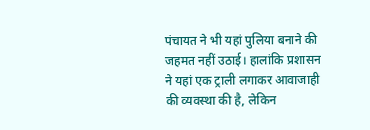पंचायत ने भी यहां पुलिया बनाने की जहमत नहीं उठाई। हालांकि प्रशासन ने यहां एक ट्राली लगाकर आवाजाही की व्यवस्था की है, लेकिन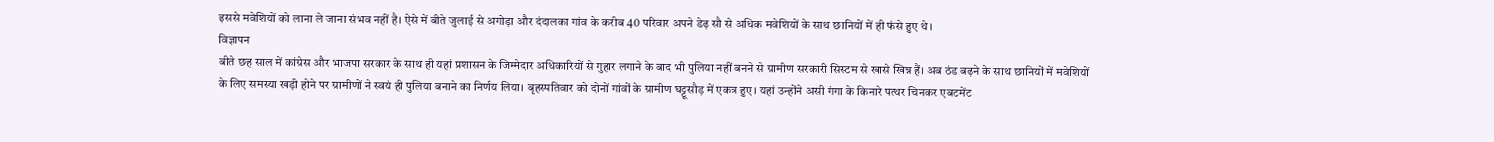इससे मवेशियों को लाना ले जाना संभव नहीं है। ऐसे में बीते जुलाई से अगोड़ा और दंदालका गांव के करीब 40 परिवार अपने डेढ़ सौ से अधिक मवेशियों के साथ छानियों में ही फंसे हुए थे।
विज्ञापन
बीते छह साल में कांग्रेस और भाजपा सरकार के साथ ही यहां प्रशासन के जिम्मेदार अधिकारियों से गुहार लगाने के बाद भी पुलिया नहीं बनने से ग्रामीण सरकारी सिस्टम से खासे खिन्न हैं। अब ठंड बढ़ने के साथ छानियों में मवेशियों के लिए समस्या खड़ी होने पर ग्रामीणों ने स्वयं ही पुलिया बनाने का निर्णय लिया। बृहस्पतिवार को दोनों गांवों के ग्रामीण घट्टूसौड़ में एकत्र हुए। यहां उन्होंने असी गंगा के किनारे पत्थर चिनकर एबटमेंट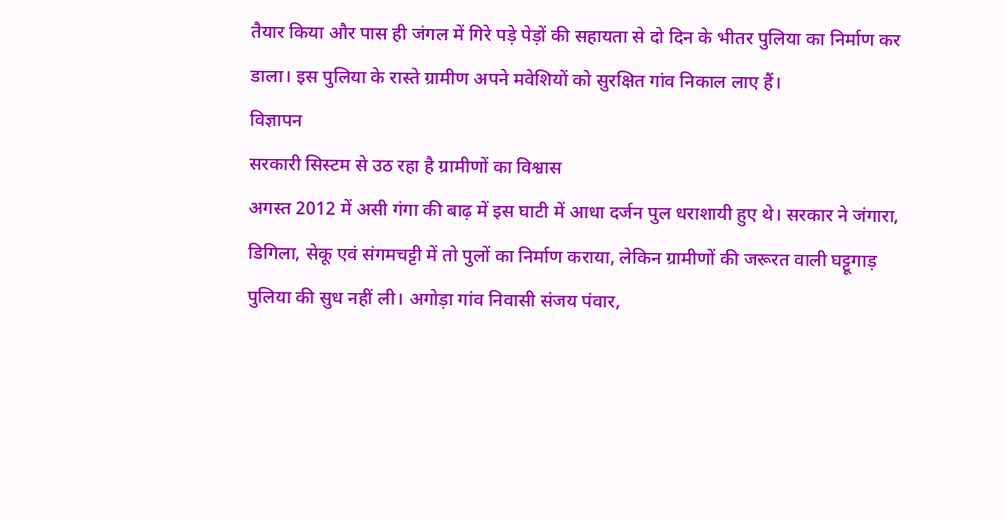तैयार किया और पास ही जंगल में गिरे पड़े पेड़ों की सहायता से दो दिन के भीतर पुलिया का निर्माण कर डाला। इस पुलिया के रास्ते ग्रामीण अपने मवेशियों को सुरक्षित गांव निकाल लाए हैं।
विज्ञापन
सरकारी सिस्टम से उठ रहा है ग्रामीणों का विश्वास
अगस्त 2012 में असी गंगा की बाढ़ में इस घाटी में आधा दर्जन पुल धराशायी हुए थे। सरकार ने जंगारा, डिगिला, सेकू एवं संगमचट्टी में तो पुलों का निर्माण कराया, लेकिन ग्रामीणों की जरूरत वाली घट्टूगाड़ पुलिया की सुध नहीं ली। अगोड़ा गांव निवासी संजय पंवार,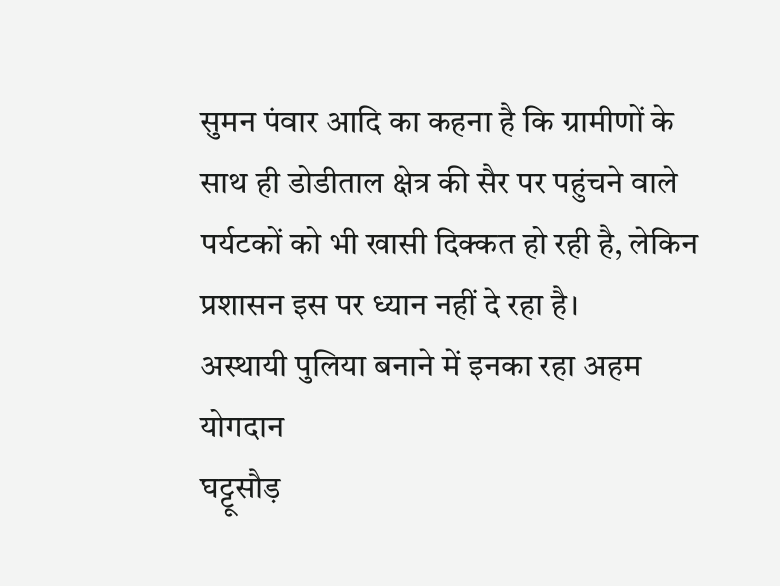सुमन पंवार आदि का कहना है कि ग्रामीणों के साथ ही डोडीताल क्षेत्र की सैर पर पहुंचने वाले पर्यटकों को भी खासी दिक्कत हो रही है, लेकिन प्रशासन इस पर ध्यान नहीं दे रहा है।
अस्थायी पुलिया बनाने में इनका रहा अहम योगदान
घट्टूसौड़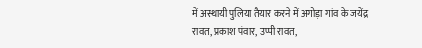में अस्थायी पुलिया तैयार करने में अगोड़ा गांव के जयेंद्र रावत, प्रकाश पंवार, उप्पी रावत,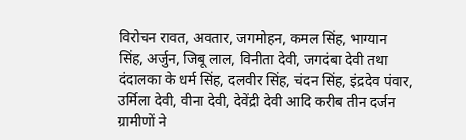विरोचन रावत, अवतार, जगमोहन, कमल सिंह, भाग्यान सिंह, अर्जुन, जिबू लाल, विनीता देवी, जगदंबा देवी तथा दंदालका के धर्म सिंह, दलवीर सिंह, चंदन सिंह, इंद्रदेव पंवार, उर्मिला देवी, वीना देवी, देवेंद्री देवी आदि करीब तीन दर्जन ग्रामीणों ने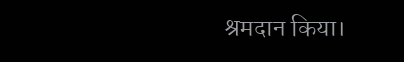श्रमदान किया।